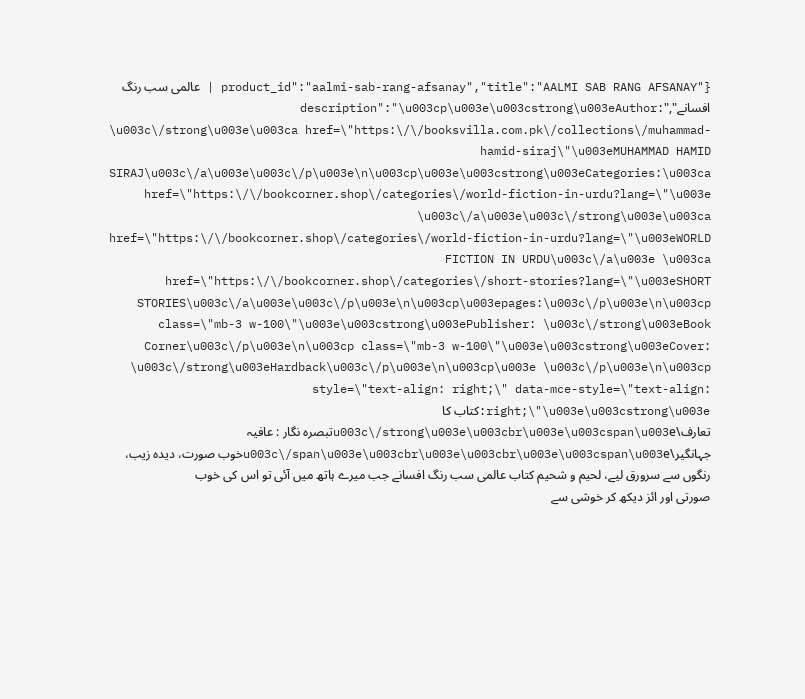{"product_id":"aalmi-sab-rang-afsanay","title":"AALMI SAB RANG AFSANAY | عالمی سب رنگ افسانے","description":"\u003cp\u003e\u003cstrong\u003eAuthor: \u003c\/strong\u003e\u003ca href=\"https:\/\/booksvilla.com.pk\/collections\/muhammad-hamid-siraj\"\u003eMUHAMMAD HAMID SIRAJ\u003c\/a\u003e\u003c\/p\u003e\n\u003cp\u003e\u003cstrong\u003eCategories:\u003ca href=\"https:\/\/bookcorner.shop\/categories\/world-fiction-in-urdu?lang=\"\u003e \u003c\/a\u003e\u003c\/strong\u003e\u003ca href=\"https:\/\/bookcorner.shop\/categories\/world-fiction-in-urdu?lang=\"\u003eWORLD FICTION IN URDU\u003c\/a\u003e \u003ca href=\"https:\/\/bookcorner.shop\/categories\/short-stories?lang=\"\u003eSHORT STORIES\u003c\/a\u003e\u003c\/p\u003e\n\u003cp\u003epages:\u003c\/p\u003e\n\u003cp class=\"mb-3 w-100\"\u003e\u003cstrong\u003ePublisher: \u003c\/strong\u003eBook Corner\u003c\/p\u003e\n\u003cp class=\"mb-3 w-100\"\u003e\u003cstrong\u003eCover: \u003c\/strong\u003eHardback\u003c\/p\u003e\n\u003cp\u003e \u003c\/p\u003e\n\u003cp style=\"text-align: right;\" data-mce-style=\"text-align: right;\"\u003e\u003cstrong\u003e:کتاب کا تعارف\u003c\/strong\u003e\u003cbr\u003e\u003cspan\u003eتبصرہ نگار : عافیہ جہانگیر\u003c\/span\u003e\u003cbr\u003e\u003cbr\u003e\u003cspan\u003eخوب صورت، دیدہ زیب، رنگوں سے سرورق لیے، لحیم و شحیم کتاب عالمی سب رنگ افسانے جب میرے ہاتھ میں آئی تو اس کی خوب صورتی اور ائز دیکھ کر خوشی سے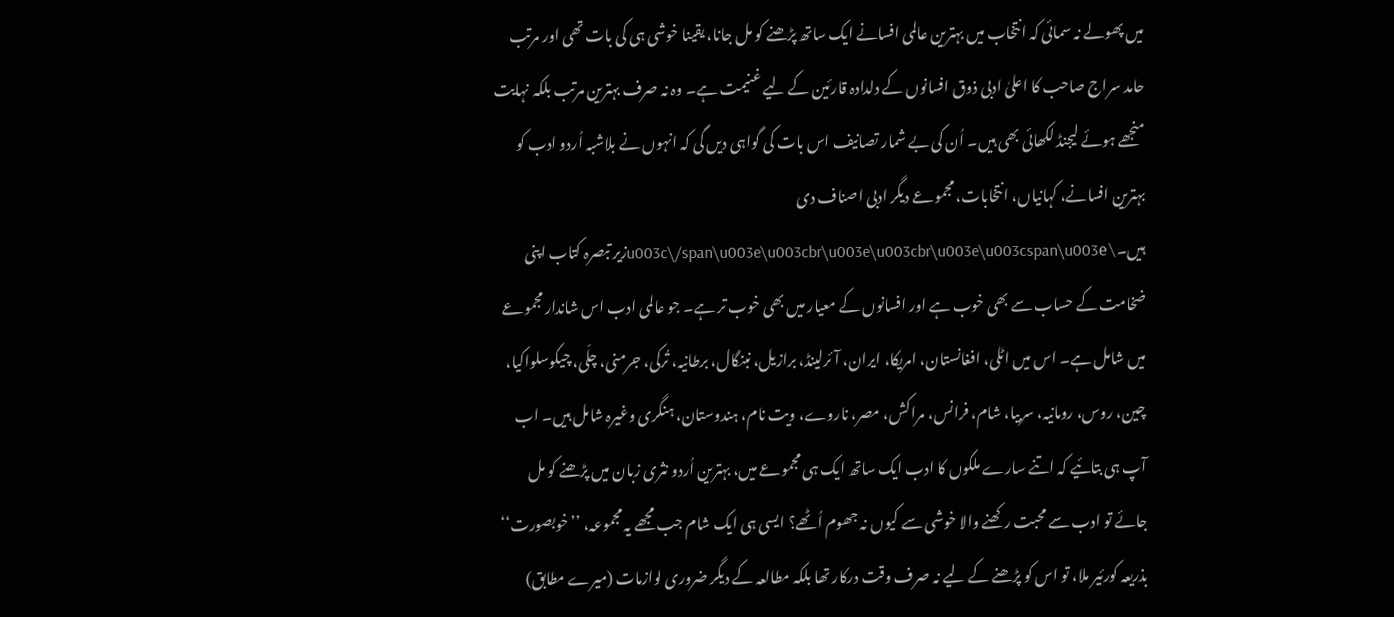میں پھولے نہ سمائی کہ انتخاب میں بہترین عالمی افسانے ایک ساتھ پڑھنے کو مل جانا، یقینا خوشی ہی کی بات تھی اور مرتب حامد سراج صاحب کا اعلیٰ ادبی ذوق افسانوں کے دلدادہ قارئین کے لیے غنیمت ہے۔ وہ نہ صرف بہترین مرتب بلکہ نہایت منجھے ہوئے لیجنڈ لکھائی بھی ہیں۔ اُن کی بے شمار تصانیف اس بات کی گواہی دیں گی کہ انہوں نے بلاشبہ اُردو ادب کو بہترین افسانے، کہانیاں، انتخابات، مجموعے دیگر ادبی اصناف دی ہیں۔\u003c\/span\u003e\u003cbr\u003e\u003cbr\u003e\u003cspan\u003eزیر تبصرہ کتاب اپنی ضخامت کے حساب سے بھی خوب ہے اور افسانوں کے معیار میں بھی خوب تر ہے۔ جو عالمی ادب اس شاندار مجموعے میں شامل ہے۔ اس میں اٹلی، افغانستان، امریکا، ایران، آئرلینڈ، برازیل، نبنگال، برطانیہ، تُرکی، جرمنی، چلّی، چیکوسلواکیا، چین، روس، رومانیہ، سربیا، شام، فرانس، مراکش، مصر، ناروے، ویت نام، ہندوستان، ہنگری وغیرہ شامل ہیں۔ اب آپ ہی بتائیے کہ اتنے سارے ملکوں کا ادب ایک ساتھ ایک ہی مجموعے میں، بہترین اُردو نثری زبان میں پڑھنے کو مل جائے تو ادب سے محبت رکھنے والا خوشی سے کیوں نہ جھوم اُٹھے؟ ایسی ہی ایک شام جب مجھے یہ مجموعہ، ’’خوبصورت‘‘ بذریعہ کورئیر ملا، تو اس کو پڑھنے کے لیے نہ صرف وقت درکار تھا بلکہ مطالعہ کے دیگر ضروری لوازمات (میرے مطابق)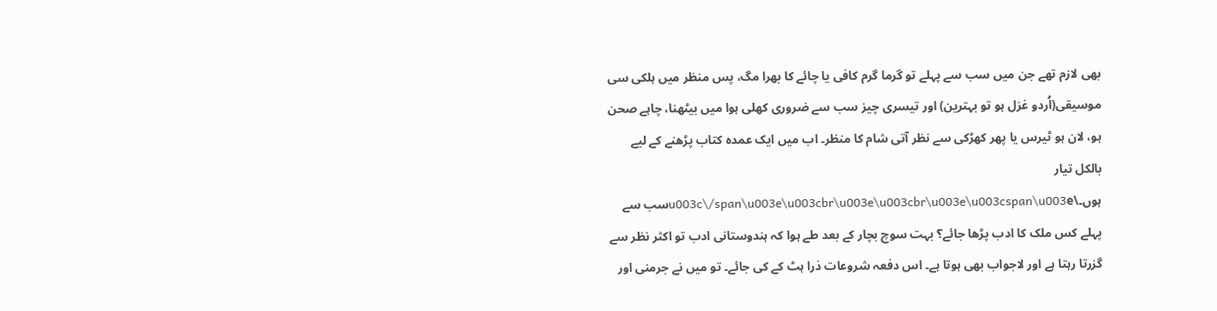بھی لازم تھے جن میں سب سے پہلے تو گرما گرم کافی یا چائے کا بھرا مگ، پس منظر میں ہلکی سی موسیقی(اُردو غزل ہو تو بہترین) اور تیسری چیز سب سے ضروری کھلی ہوا میں بیٹھنا، چاہے صحن ہو، لان ہو ٹیرس یا پھر کھڑکی سے نظر آتی شام کا منظر۔ اب میں ایک عمدہ کتاب پڑھنے کے لیے بالکل تیار ہوں۔\u003c\/span\u003e\u003cbr\u003e\u003cbr\u003e\u003cspan\u003eسب سے پہلے کس ملک کا ادب پڑھا جائے؟ بہت سوچ بچار کے بعد طے ہوا کہ ہندوستانی ادب تو اکثر نظر سے گزرتا رہتا ہے اور لاجواب بھی ہوتا ہے۔ اس دفعہ شروعات ذرا ہٹ کے کی جائے۔ تو میں نے جرمنی اور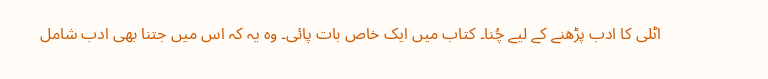اٹلی کا ادب پڑھنے کے لیے چُنا۔ کتاب میں ایک خاص بات پائی۔ وہ یہ کہ اس میں جتنا بھی ادب شامل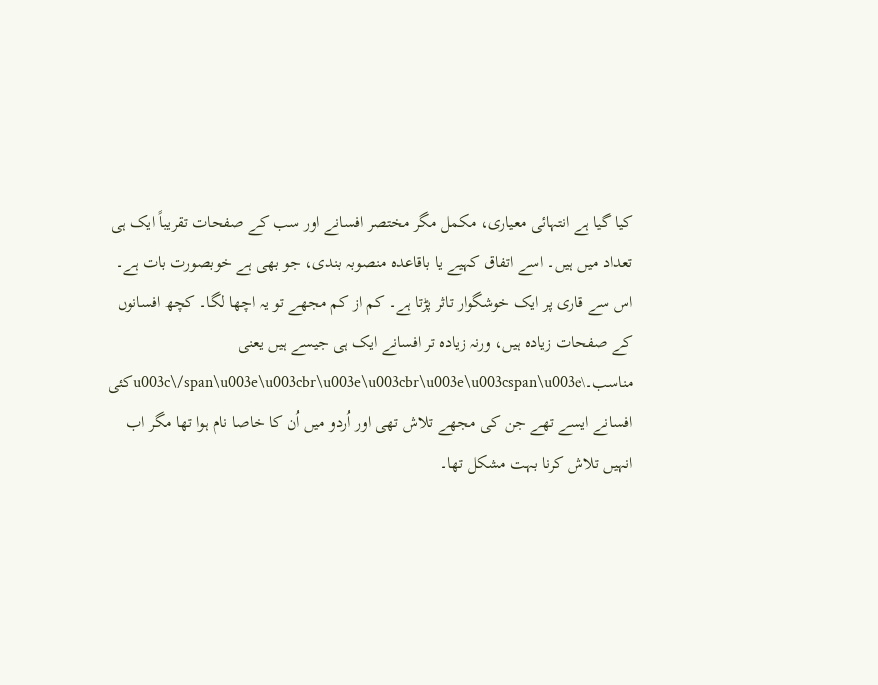کیا گیا ہے انتہائی معیاری، مکمل مگر مختصر افسانے اور سب کے صفحات تقریباً ایک ہی تعداد میں ہیں۔ اسے اتفاق کہیے یا باقاعدہ منصوبہ بندی، جو بھی ہے خوبصورت بات ہے۔ اس سے قاری پر ایک خوشگوار تاثر پڑتا ہے۔ کم از کم مجھے تو یہ اچھا لگا۔ کچھ افسانوں کے صفحات زیادہ ہیں، ورنہ زیادہ تر افسانے ایک ہی جیسے ہیں یعنی مناسب۔\u003c\/span\u003e\u003cbr\u003e\u003cbr\u003e\u003cspan\u003eکئی افسانے ایسے تھے جن کی مجھے تلاش تھی اور اُردو میں اُن کا خاصا نام ہوا تھا مگر اب انہیں تلاش کرنا بہت مشکل تھا۔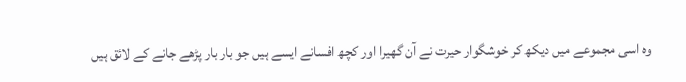وہ اسی مجموعے میں دیکھ کر خوشگوار حیرت نے آن گھیرا اور کچھ افسانے ایسے ہیں جو بار بار پڑھے جانے کے لائق ہیں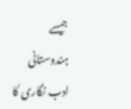جیسے ہندوستانی ادب نگاری کا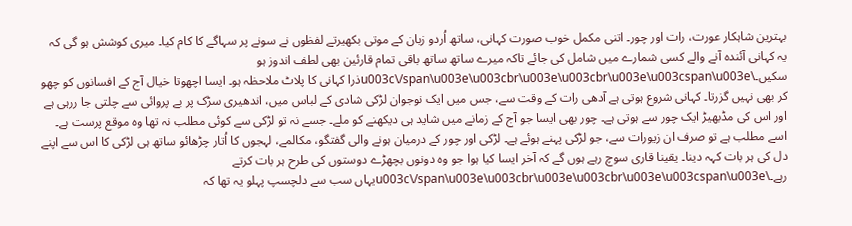بہترین شاہکار عورت، رات اور چور۔ اتنی مکمل خوب صورت کہانی، ساتھ اُردو زبان کے موتی بکھیرتے لفظوں نے سونے پر سہاگے کا کام کیا۔ میری کوشش ہو گی کہ یہ کہانی آئندہ آنے والے کسی شمارے میں شامل کی جائے تاکہ میرے ساتھ ساتھ باقی تمام قارئین بھی لطف اندوز ہو سکیں۔\u003c\/span\u003e\u003cbr\u003e\u003cbr\u003e\u003cspan\u003eذرا کہانی کا پلاٹ ملاحظہ ہو۔ ایسا اچھوتا خیال آج کے افسانوں کو چھو کر بھی نہیں گزرتا۔ کہانی شروع ہوتی ہے آدھی رات کے وقت سے، جس میں ایک نوجوان لڑکی شادی کے لباس میں، اندھیری سڑک پر بے پروائی سے چلتی جا ررہی ہے اور اس کی مڈبھیڑ ایک چور سے ہوتی ہے۔ چور بھی ایسا جو آج کے زمانے میں شاید ہی دیکھنے کو ملے۔ جسے نہ تو لڑکی سے کوئی مطلب نہ تھا وہ موقع پرست ہے۔ اسے مطلب ہے تو صرف ان زیورات سے، جو لڑکی پہنے ہوئے ہے۔ لڑکی اور چور کے درمیان ہونے والی گفتگو، مکالمے، لہجوں کا اُتار چڑھائو ساتھ ہی لڑکی کا اس سے اپنے دل کی ہر بات کہہ دینا۔ یقینا قاری سوچ رہے ہوں گے کہ آخر ایسا کیا ہوا جو وہ دونوں بچھڑے دوستوں کی طرح ہر بات کرتے رہے۔\u003c\/span\u003e\u003cbr\u003e\u003cbr\u003e\u003cspan\u003eیہاں سب سے دلچسپ پہلو یہ تھا کہ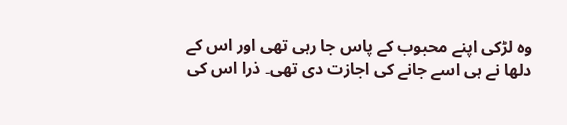وہ لڑکی اپنے محبوب کے پاس جا رہی تھی اور اس کے دلھا نے ہی اسے جانے کی اجازت دی تھی۔ ذرا اس کی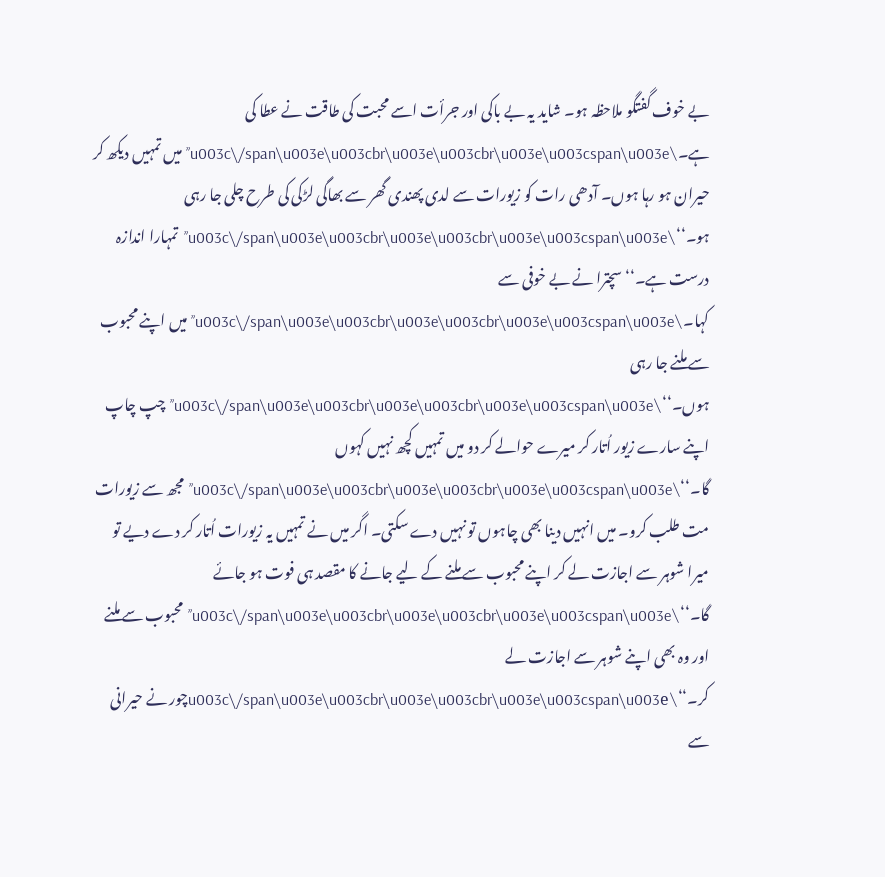بے خوف گفتگو ملاحظہ ہو۔ شاید یہ بے باکی اور جرأت اسے محبت کی طاقت نے عطا کی ہے۔\u003c\/span\u003e\u003cbr\u003e\u003cbr\u003e\u003cspan\u003e’’میں تمہیں دیکھ کر حیران ہو رہا ہوں۔ آدھی رات کو زیورات سے لدی پھندی گھر سے بھاگی لڑکی کی طرح چلی جا رہی ہو۔‘‘\u003c\/span\u003e\u003cbr\u003e\u003cbr\u003e\u003cspan\u003e’’تمہارا اندازہ درست ہے۔‘‘ سچترا نے بے خوفی سے کہا۔\u003c\/span\u003e\u003cbr\u003e\u003cbr\u003e\u003cspan\u003e’’میں اپنے محبوب سے ملنے جا رہی ہوں۔‘‘\u003c\/span\u003e\u003cbr\u003e\u003cbr\u003e\u003cspan\u003e’’چپ چاپ اپنے سارے زیور اُتار کر میرے حوالے کر دو میں تمہیں کچھ نہیں کہوں گا۔‘‘\u003c\/span\u003e\u003cbr\u003e\u003cbr\u003e\u003cspan\u003e’’مجھ سے زیورات مت طلب کرو۔ میں انہیں دینا بھی چاہوں تو نہیں دے سکتی۔ اگر میں نے تمہیں یہ زیورات اُتار کر دے دیے تو میرا شوہر سے اجازت لے کر اپنے محبوب سے ملنے کے لیے جانے کا مقصد ہی فوت ہو جائے گا۔‘‘\u003c\/span\u003e\u003cbr\u003e\u003cbr\u003e\u003cspan\u003e’’محبوب سے ملنے اور وہ بھی اپنے شوہر سے اجازت لے کر۔‘‘\u003c\/span\u003e\u003cbr\u003e\u003cbr\u003e\u003cspan\u003eچور نے حیرانی سے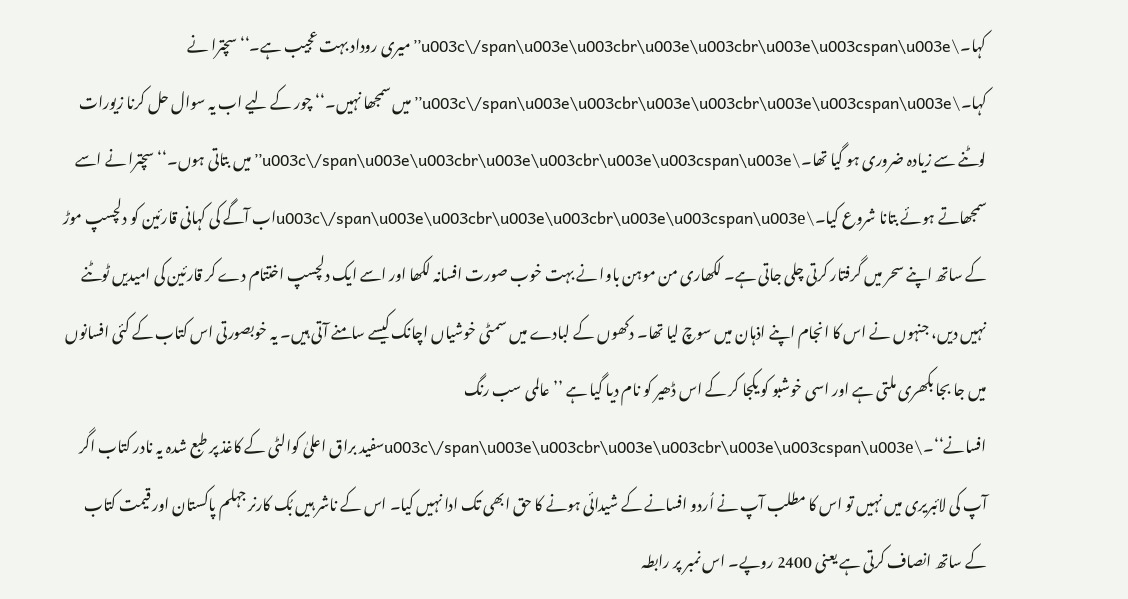کہا۔\u003c\/span\u003e\u003cbr\u003e\u003cbr\u003e\u003cspan\u003e’’میری روداد بہت عجیب ہے۔‘‘ سچترا نے کہا۔\u003c\/span\u003e\u003cbr\u003e\u003cbr\u003e\u003cspan\u003e’’میں سمجھا نہیں۔‘‘ چور کے لیے اب یہ سوال حل کرنا زیورات لوٹنے سے زیادہ ضروری ہو گیا تھا۔\u003c\/span\u003e\u003cbr\u003e\u003cbr\u003e\u003cspan\u003e’’میں بتاتی ہوں۔‘‘ سچترا نے اسے سمجھاتے ہوئے بتانا شروع کیا۔\u003c\/span\u003e\u003cbr\u003e\u003cbr\u003e\u003cspan\u003eاب آگے کی کہانی قارئین کو دلچسپ موڑ کے ساتھ اپنے سحر میں گرفتار کرتی چلی جاتی ہے۔ لکھاری من موہن باوا نے بہت خوب صورت افسانہ لکھا اور اسے ایک دلچسپ اختتام دے کر قارئین کی امیدیں ٹوٹنے نہیں دیں، جنہوں نے اس کا انجام اپنے اذہان میں سوچ لیا تھا۔ دکھوں کے لبادے میں سمٹی خوشیاں اچانک کیسے سامنے آتی ہیں۔ یہ خوبصورتی اس کتاب کے کئی افسانوں میں جا بجا بکھری ملتی ہے اور اسی خوشبو کو یکجا کر کے اس ڈھیر کو نام دیا گیا ہے ’’عالمی سب رنگ افسانے‘‘۔\u003c\/span\u003e\u003cbr\u003e\u003cbr\u003e\u003cspan\u003eسفید براق اعلیٰ کوالٹی کے کاغذ پر طبع شدہ یہ نادر کتاب اگر آپ کی لائبریری میں نہیں تو اس کا مطلب آپ نے اُردو افسانے کے شیدائی ہونے کا حق ابھی تک ادا نہیں کیا۔ اس کے ناشر ہیں بُک کارنر جہلم پاکستان اور قیمت کتاب کے ساتھ انصاف کرتی ہے یعنی 2400 روپے۔ اس نمبر پر رابطہ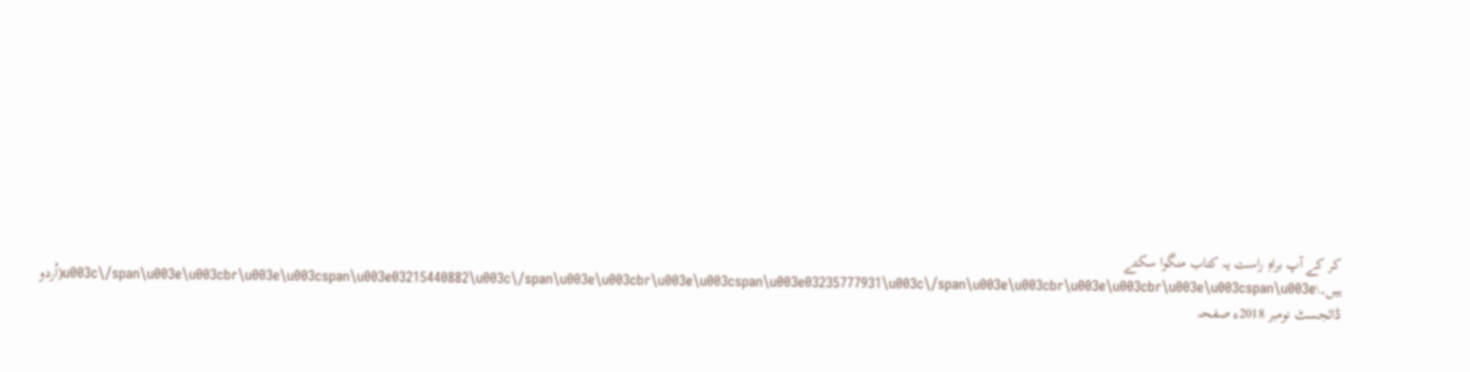کر کے آپ براہِ راست یہ کتاب منگوا سکتے ہیں۔\u003c\/span\u003e\u003cbr\u003e\u003cspan\u003e03215440882\u003c\/span\u003e\u003cbr\u003e\u003cspan\u003e03235777931\u003c\/span\u003e\u003cbr\u003e\u003cbr\u003e\u003cspan\u003e(اُردو ڈائجسٹ نومبر 2018ء صفحہ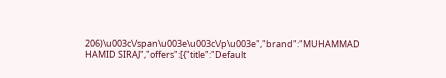206)\u003c\/span\u003e\u003c\/p\u003e","brand":"MUHAMMAD HAMID SIRAJ","offers":[{"title":"Default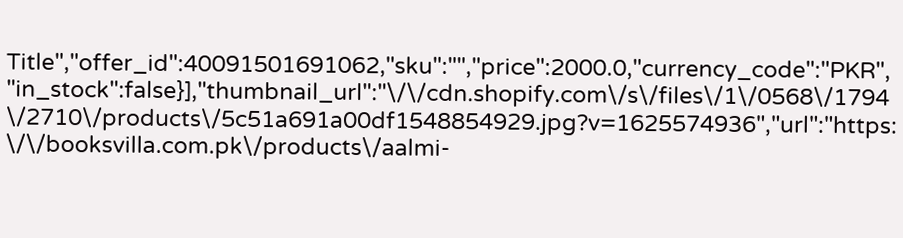Title","offer_id":40091501691062,"sku":"","price":2000.0,"currency_code":"PKR","in_stock":false}],"thumbnail_url":"\/\/cdn.shopify.com\/s\/files\/1\/0568\/1794\/2710\/products\/5c51a691a00df1548854929.jpg?v=1625574936","url":"https:\/\/booksvilla.com.pk\/products\/aalmi-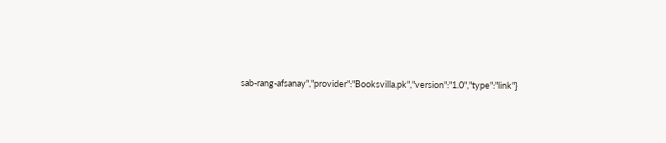sab-rang-afsanay","provider":"Booksvilla.pk","version":"1.0","type":"link"}